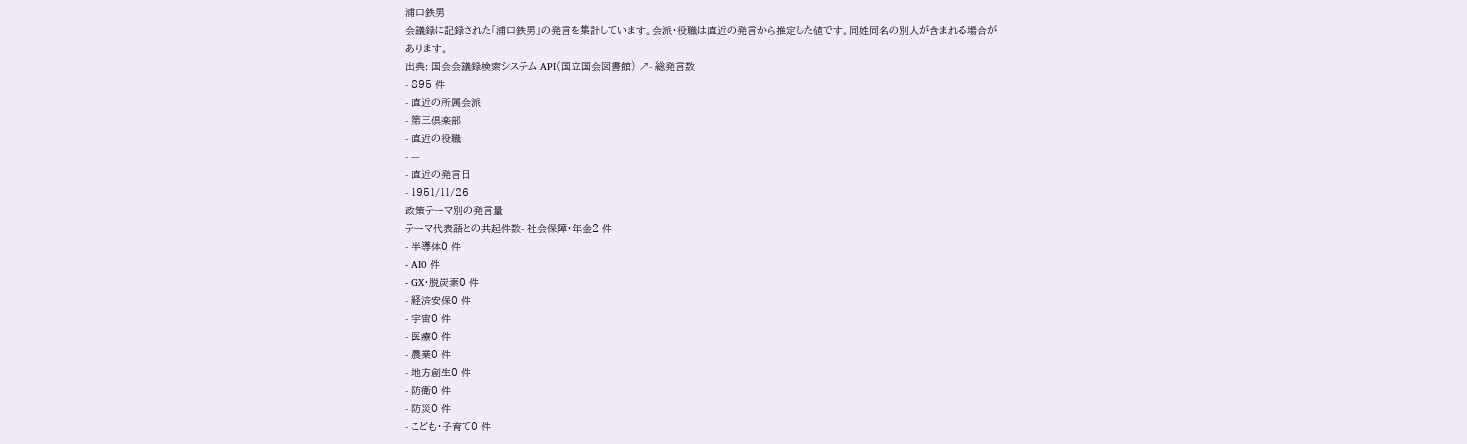浦口鉄男
会議録に記録された「浦口鉄男」の発言を集計しています。会派・役職は直近の発言から推定した値です。同姓同名の別人が含まれる場合があります。
出典: 国会会議録検索システム API(国立国会図書館) ↗- 総発言数
- 895 件
- 直近の所属会派
- 第三倶楽部
- 直近の役職
- —
- 直近の発言日
- 1951/11/26
政策テーマ別の発言量
テーマ代表語との共起件数- 社会保障・年金2 件
- 半導体0 件
- AI0 件
- GX・脱炭素0 件
- 経済安保0 件
- 宇宙0 件
- 医療0 件
- 農業0 件
- 地方創生0 件
- 防衛0 件
- 防災0 件
- こども・子育て0 件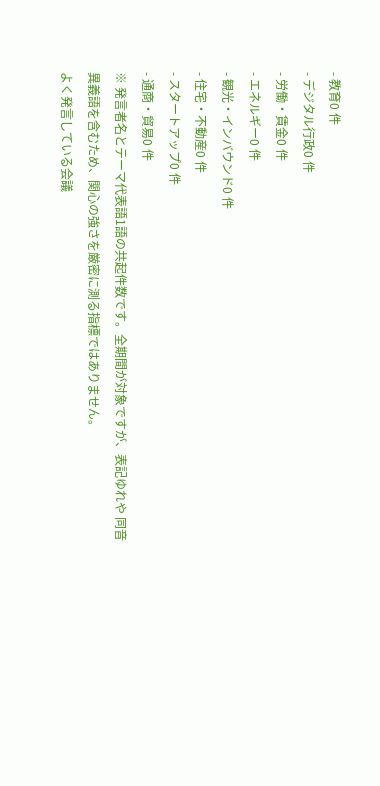- 教育0 件
- デジタル行政0 件
- 労働・賃金0 件
- エネルギー0 件
- 観光・インバウンド0 件
- 住宅・不動産0 件
- スタートアップ0 件
- 通商・貿易0 件
※ 発言者名とテーマ代表語1語の共起件数です。全期間が対象ですが、表記ゆれや 同音異義語を含むため、関心の強さを厳密に測る指標ではありません。
よく発言している会議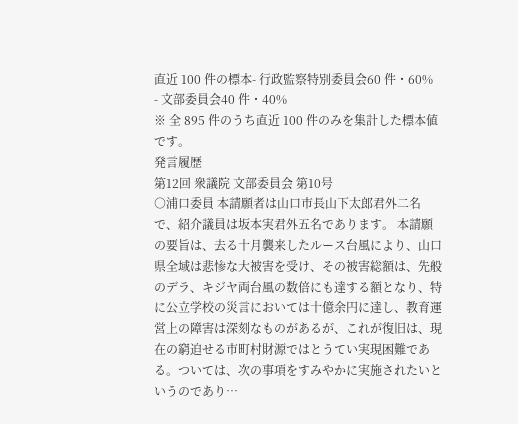直近 100 件の標本- 行政監察特別委員会60 件・60%
- 文部委員会40 件・40%
※ 全 895 件のうち直近 100 件のみを集計した標本値です。
発言履歴
第12回 衆議院 文部委員会 第10号
○浦口委員 本請願者は山口市長山下太郎君外二名で、紹介議員は坂本実君外五名であります。 本請願の要旨は、去る十月襲来したルース台風により、山口県全域は悲惨な大被害を受け、その被害総額は、先般のデラ、キジヤ両台風の数倍にも達する額となり、特に公立学校の災言においては十億余円に達し、教育運営上の障害は深刻なものがあるが、これが復旧は、現在の窮迫せる市町村財源ではとうてい実現困難である。ついては、次の事項をすみやかに実施されたいというのであり…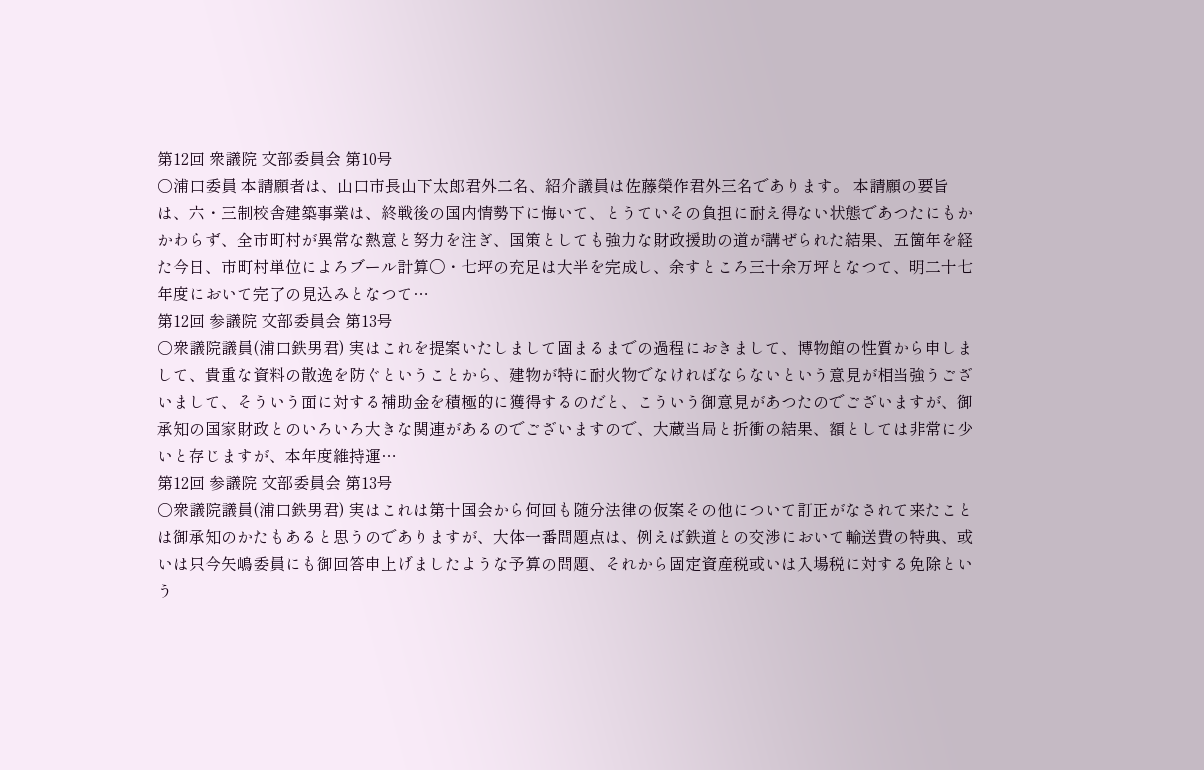第12回 衆議院 文部委員会 第10号
○浦口委員 本請願者は、山口市長山下太郎君外二名、紹介議員は佐藤榮作君外三名であります。 本請願の要旨は、六・三制校舎建築事業は、終戦後の国内情勢下に悔いて、とうていその負担に耐え得ない状態であつたにもかかわらず、全市町村が異常な熱意と努力を注ぎ、国策としても強力な財政援助の道が講ぜられた結果、五箇年を経た今日、市町村単位によろブール計算〇・七坪の充足は大半を完成し、余すところ三十余万坪となつて、明二十七年度において完了の見込みとなつて…
第12回 参議院 文部委員会 第13号
○衆議院議員(浦口鉄男君) 実はこれを提案いたしまして固まるまでの過程におきまして、博物館の性質から申しまして、貴重な資料の散逸を防ぐということから、建物が特に耐火物でなければならないという意見が相当強うございまして、そういう面に対する補助金を積極的に獲得するのだと、こういう御意見があつたのでございますが、御承知の国家財政とのいろいろ大きな関連があるのでございますので、大蔵当局と折衝の結果、額としては非常に少いと存じますが、本年度維持運…
第12回 参議院 文部委員会 第13号
○衆議院議員(浦口鉄男君) 実はこれは第十国会から何回も随分法律の仮案その他について訂正がなされて来たことは御承知のかたもあると思うのでありますが、大体一番問題点は、例えば鉄道との交渉において輸送費の特典、或いは只今矢嶋委員にも御回答申上げましたような予算の問題、それから固定資産税或いは入場税に対する免除という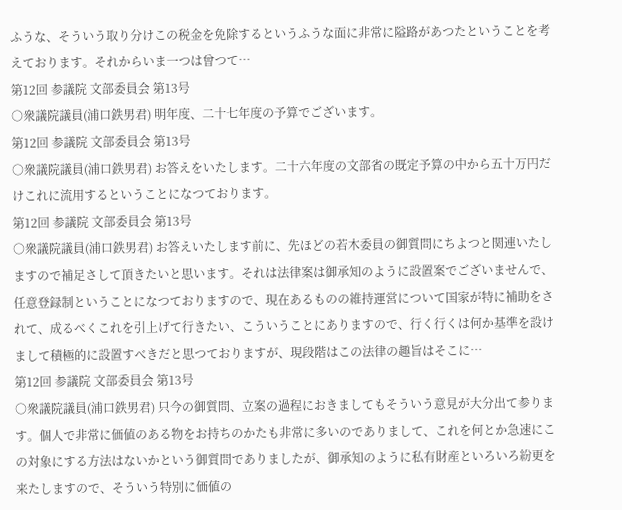ふうな、そういう取り分けこの税金を免除するというふうな面に非常に隘路があつたということを考えております。それからいま一つは曾つて…
第12回 参議院 文部委員会 第13号
○衆議院議員(浦口鉄男君) 明年度、二十七年度の予算でございます。
第12回 参議院 文部委員会 第13号
○衆議院議員(浦口鉄男君) お答えをいたします。二十六年度の文部省の既定予算の中から五十万円だけこれに流用するということになつております。
第12回 参議院 文部委員会 第13号
○衆議院議員(浦口鉄男君) お答えいたします前に、先ほどの若木委員の御質問にちよつと関連いたしますので補足さして頂きたいと思います。それは法律案は御承知のように設置案でございませんで、任意登録制ということになつておりますので、現在あるものの維持運営について国家が特に補助をされて、成るべくこれを引上げて行きたい、こういうことにありますので、行く行くは何か基準を設けまして積極的に設置すべきだと思つておりますが、現段階はこの法律の趣旨はそこに…
第12回 参議院 文部委員会 第13号
○衆議院議員(浦口鉄男君) 只今の御質問、立案の過程におきましてもそういう意見が大分出て参ります。個人で非常に価値のある物をお持ちのかたも非常に多いのでありまして、これを何とか急速にこの対象にする方法はないかという御質問でありましたが、御承知のように私有財産といろいろ紛更を来たしますので、そういう特別に価値の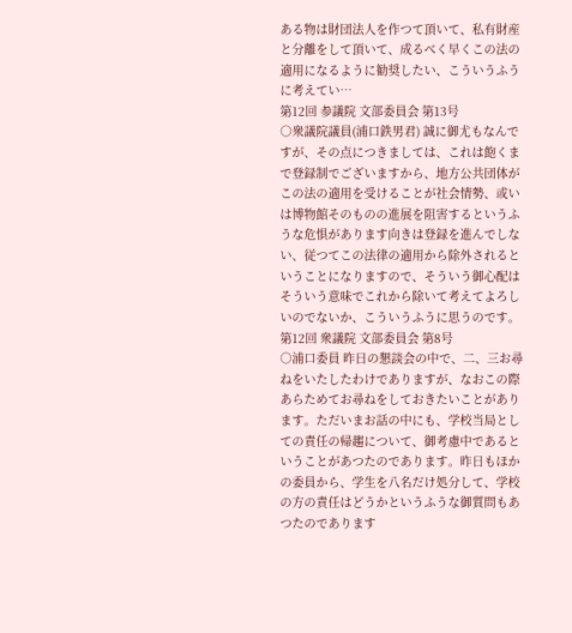ある物は財団法人を作つて頂いて、私有財産と分離をして頂いて、成るべく早くこの法の適用になるように勧奨したい、こういうふうに考えてい…
第12回 参議院 文部委員会 第13号
○衆議院議員(浦口鉄男君) 誠に御尤もなんですが、その点につきましては、これは飽くまで登録制でございますから、地方公共団体がこの法の適用を受けることが社会情勢、或いは博物館そのものの進展を阻害するというふうな危惧があります向きは登録を進んでしない、従つてこの法律の適用から除外されるということになりますので、そういう御心配はそういう意味でこれから除いて考えてよろしいのでないか、こういうふうに思うのです。
第12回 衆議院 文部委員会 第8号
○浦口委員 昨日の懇談会の中で、二、三お尋ねをいたしたわけでありますが、なおこの際あらためてお尋ねをしておきたいことがあります。ただいまお話の中にも、学校当局としての責任の帰趨について、御考慮中であるということがあつたのであります。昨日もほかの委員から、学生を八名だけ処分して、学校の方の責任はどうかというふうな御質問もあつたのであります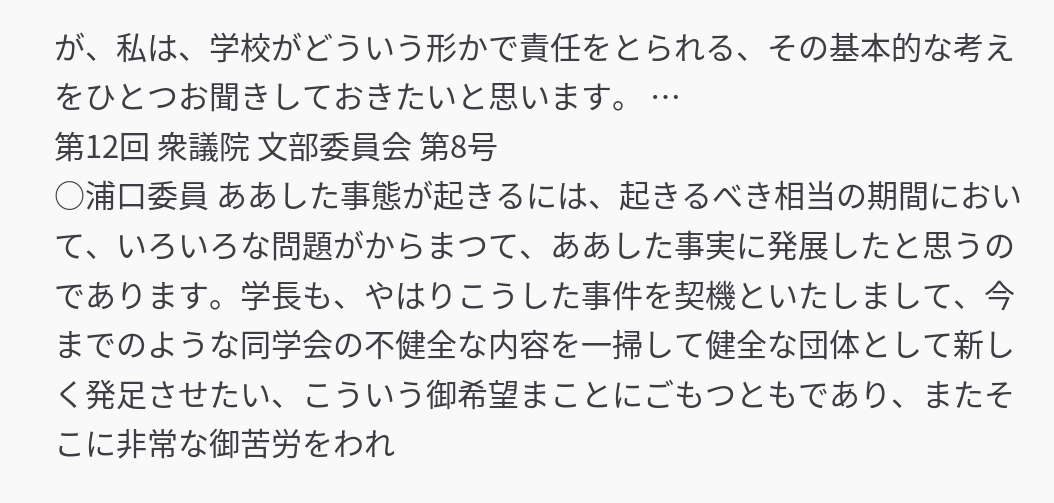が、私は、学校がどういう形かで責任をとられる、その基本的な考えをひとつお聞きしておきたいと思います。 …
第12回 衆議院 文部委員会 第8号
○浦口委員 ああした事態が起きるには、起きるべき相当の期間において、いろいろな問題がからまつて、ああした事実に発展したと思うのであります。学長も、やはりこうした事件を契機といたしまして、今までのような同学会の不健全な内容を一掃して健全な団体として新しく発足させたい、こういう御希望まことにごもつともであり、またそこに非常な御苦労をわれ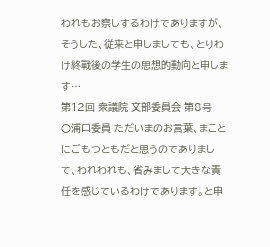われもお察しするわけでありますが、そうした、従来と申しましても、とりわけ終戰後の学生の思想的動向と申します…
第12回 衆議院 文部委員会 第8号
○浦口委員 ただいまのお言葉、まことにごもつともだと思うのでありまして、われわれも、省みまして大きな責任を感じているわけであります。と申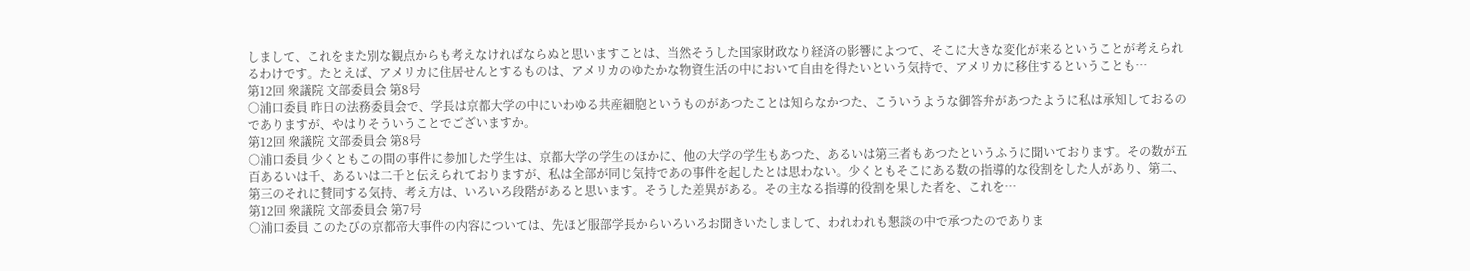しまして、これをまた別な観点からも考えなければならぬと思いますことは、当然そうした国家財政なり経済の影響によつて、そこに大きな変化が来るということが考えられるわけです。たとえば、アメリカに住居せんとするものは、アメリカのゆたかな物資生活の中において自由を得たいという気持で、アメリカに移住するということも…
第12回 衆議院 文部委員会 第8号
○浦口委員 昨日の法務委員会で、学長は京都大学の中にいわゆる共産細胞というものがあつたことは知らなかつた、こういうような御答弁があつたように私は承知しておるのでありますが、やはりそういうことでございますか。
第12回 衆議院 文部委員会 第8号
○浦口委員 少くともこの間の事件に参加した学生は、京都大学の学生のほかに、他の大学の学生もあつた、あるいは第三者もあつたというふうに聞いております。その数が五百あるいは千、あるいは二千と伝えられておりますが、私は全部が同じ気持であの事件を起したとは思わない。少くともそこにある数の指導的な役割をした人があり、第二、第三のそれに賛同する気持、考え方は、いろいろ段階があると思います。そうした差異がある。その主なる指導的役割を果した者を、これを…
第12回 衆議院 文部委員会 第7号
○浦口委員 このたびの京都帝大事件の内容については、先ほど服部学長からいろいろお聞きいたしまして、われわれも懇談の中で承つたのでありま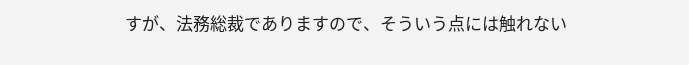すが、法務総裁でありますので、そういう点には触れない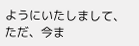ようにいたしまして、ただ、今ま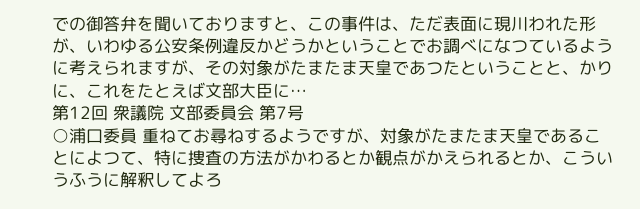での御答弁を聞いておりますと、この事件は、ただ表面に現川われた形が、いわゆる公安条例違反かどうかということでお調べになつているように考えられますが、その対象がたまたま天皇であつたということと、かりに、これをたとえば文部大臣に…
第12回 衆議院 文部委員会 第7号
○浦口委員 重ねてお尋ねするようですが、対象がたまたま天皇であることによつて、特に捜査の方法がかわるとか観点がかえられるとか、こういうふうに解釈してよろ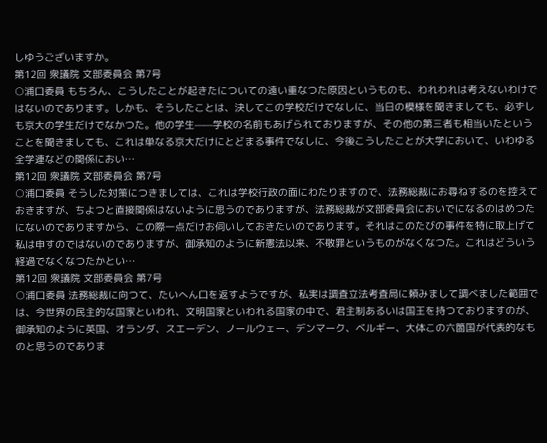しゆうございますか。
第12回 衆議院 文部委員会 第7号
○浦口委員 もちろん、こうしたことが起きたについての遠い重なつた原因というものも、われわれは考えないわけではないのであります。しかも、そうしたことは、決してこの学校だけでなしに、当日の模様を聞きましても、必ずしも京大の学生だけでなかつた。他の学生——学校の名前もあげられておりますが、その他の第三者も相当いたということを聞きましても、これは単なる京大だけにとどまる事件でなしに、今後こうしたことが大学において、いわゆる全学連などの関係におい…
第12回 衆議院 文部委員会 第7号
○浦口委員 そうした対策につきましては、これは学校行政の面にわたりますので、法務総裁にお尋ねするのを控えておきますが、ちよつと直接関係はないように思うのでありますが、法務総裁が文部委員会においでになるのはめつたにないのでありますから、この際一点だけお伺いしておきたいのであります。それはこのたびの事件を特に取上げて私は申すのではないのでありますが、御承知のように新憲法以来、不敬罪というものがなくなつた。これはどういう経過でなくなつたかとい…
第12回 衆議院 文部委員会 第7号
○浦口委員 法務総裁に向つて、たいへん口を返すようですが、私実は調査立法考査局に頼みまして調べました範囲では、今世界の民主的な国家といわれ、文明国家といわれる国家の中で、君主制あるいは国王を持つておりますのが、御承知のように英国、オランダ、スエーデン、ノールウェー、デンマーク、ベルギー、大体この六箇国が代表的なものと思うのでありま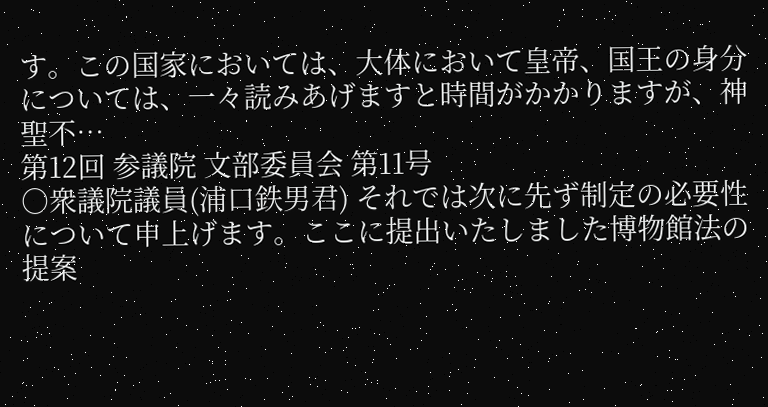す。この国家においては、大体において皇帝、国王の身分については、一々読みあげますと時間がかかりますが、神聖不…
第12回 参議院 文部委員会 第11号
○衆議院議員(浦口鉄男君) それでは次に先ず制定の必要性について申上げます。ここに提出いたしました博物館法の提案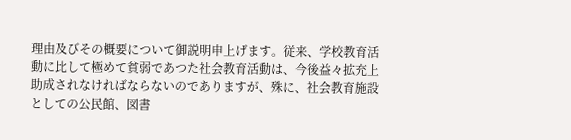理由及びその概要について御説明申上げます。従来、学校教育活動に比して極めて貧弱であつた社会教育活動は、今後益々拡充上助成されなければならないのでありますが、殊に、社会教育施設としての公民館、図書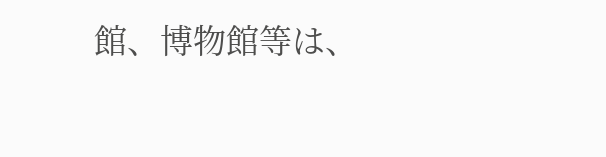館、博物館等は、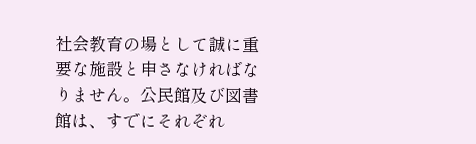社会教育の場として誠に重要な施設と申さなければなりません。公民館及び図書館は、すでにそれぞれ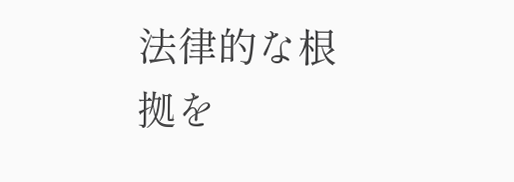法律的な根拠を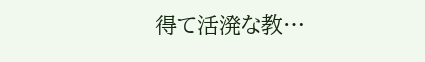得て活溌な教…